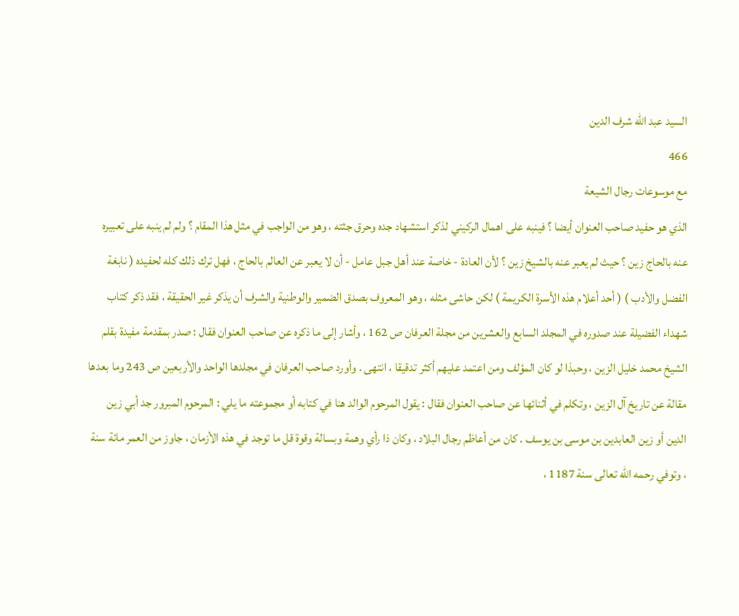السيد عبد الله شرف الدين
466
مع موسوعات رجال الشيعة
الذي هو حفيد صاحب العنوان أيضا ؟ فينبه على اهمال الركيني لذكر استشهاد جده وحرق جثته ، وهو من الواجب في مثل هذا المقام ؟ ولم لم ينبه على تعبيره عنه بالحاج زين ؟ حيث لم يعبر عنه بالشيخ زين ؟ لأن العادة - خاصة عند أهل جبل عامل - أن لا يعبر عن العالم بالحاج ، فهل ترك ذلك كله لحفيده ( نابغة الفضل والأدب ) ( أحد أعلام هذه الأسرة الكريمة ) لكن حاشى مثله ، وهو المعروف بصدق الضمير والوطنية والشرف أن يذكر غير الحقيقة ، فقد ذكر كتاب شهداء الفضيلة عند صدوره في المجلد السابع والعشرين من مجلة العرفان ص 162 ، وأشار إلى ما ذكره عن صاحب العنوان فقال : صدر بمقدمة مفيدة بقلم الشيخ محمد خليل الزين ، وحبذا لو كان المؤلف ومن اعتمد عليهم أكثر تدقيقا ، انتهى . وأورد صاحب العرفان في مجلدها الواحد والأربعين ص 243 وما بعدها مقالة عن تاريخ آل الزين ، وتكلم في أثنائها عن صاحب العنوان فقال : يقول المرحوم الوالد هنا في كتابه أو مجموعته ما يلي : المرحوم المبرور جد أبي زين الدين أو زين العابدين بن موسى بن يوسف . كان من أعاظم رجال البلاد ، وكان ذا رأي وهمة وبسالة وقوة قل ما توجد في هذه الأزمان ، جاوز من العمر مائة سنة ، وتوفي رحمه اللّه تعالى سنة 1187 ،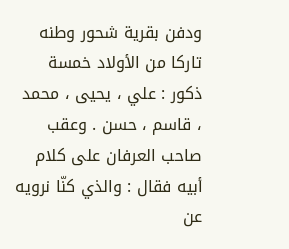ودفن بقرية شحور وطنه تاركا من الأولاد خمسة ذكور : علي ، يحيى ، محمد ، قاسم ، حسن . وعقب صاحب العرفان على كلام أبيه فقال : والذي كنّا نرويه عن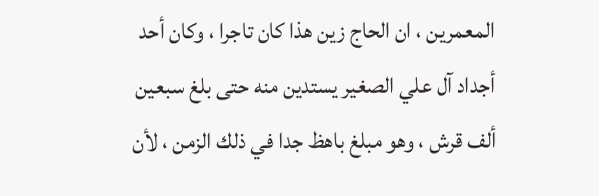المعمرين ، ان الحاج زين هذا كان تاجرا ، وكان أحد أجداد آل علي الصغير يستدين منه حتى بلغ سبعين ألف قرش ، وهو مبلغ باهظ جدا في ذلك الزمن ، لأن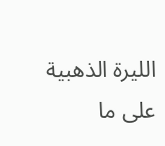الليرة الذهبية على ما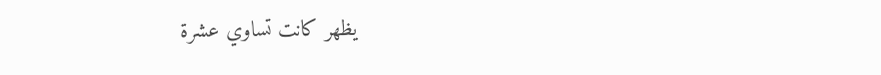يظهر كانت تساوي عشرة